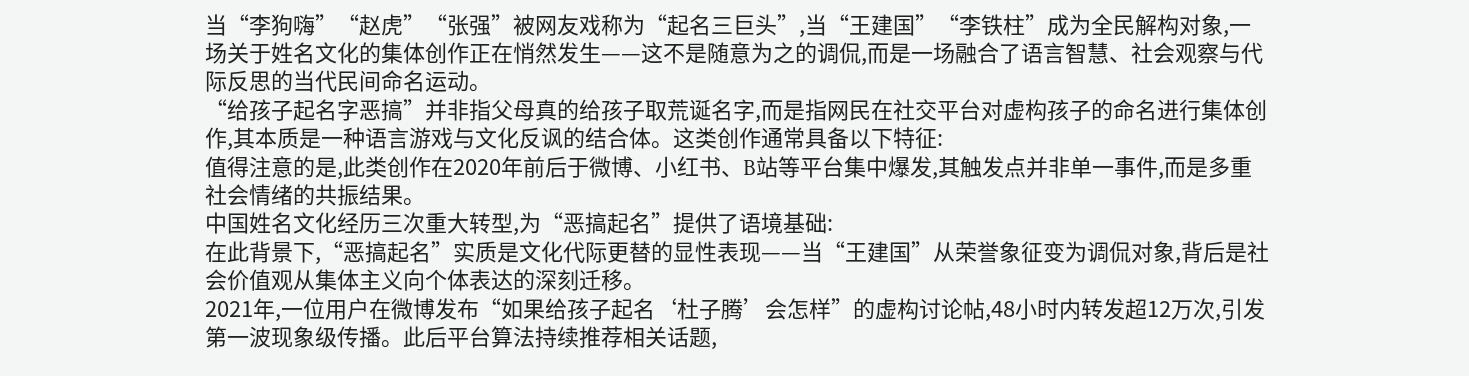当“李狗嗨”“赵虎”“张强”被网友戏称为“起名三巨头”,当“王建国”“李铁柱”成为全民解构对象,一场关于姓名文化的集体创作正在悄然发生——这不是随意为之的调侃,而是一场融合了语言智慧、社会观察与代际反思的当代民间命名运动。
“给孩子起名字恶搞”并非指父母真的给孩子取荒诞名字,而是指网民在社交平台对虚构孩子的命名进行集体创作,其本质是一种语言游戏与文化反讽的结合体。这类创作通常具备以下特征:
值得注意的是,此类创作在2020年前后于微博、小红书、B站等平台集中爆发,其触发点并非单一事件,而是多重社会情绪的共振结果。
中国姓名文化经历三次重大转型,为“恶搞起名”提供了语境基础:
在此背景下,“恶搞起名”实质是文化代际更替的显性表现——当“王建国”从荣誉象征变为调侃对象,背后是社会价值观从集体主义向个体表达的深刻迁移。
2021年,一位用户在微博发布“如果给孩子起名‘杜子腾’会怎样”的虚构讨论帖,48小时内转发超12万次,引发第一波现象级传播。此后平台算法持续推荐相关话题,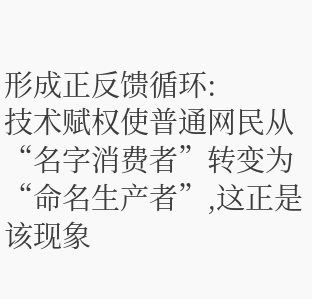形成正反馈循环:
技术赋权使普通网民从“名字消费者”转变为“命名生产者”,这正是该现象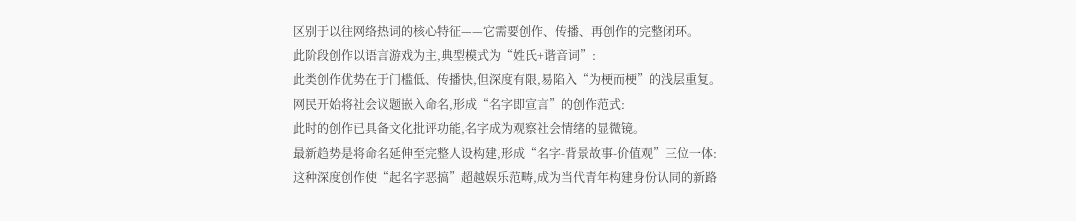区别于以往网络热词的核心特征——它需要创作、传播、再创作的完整闭环。
此阶段创作以语言游戏为主,典型模式为“姓氏+谐音词”:
此类创作优势在于门槛低、传播快,但深度有限,易陷入“为梗而梗”的浅层重复。
网民开始将社会议题嵌入命名,形成“名字即宣言”的创作范式:
此时的创作已具备文化批评功能,名字成为观察社会情绪的显微镜。
最新趋势是将命名延伸至完整人设构建,形成“名字-背景故事-价值观”三位一体:
这种深度创作使“起名字恶搞”超越娱乐范畴,成为当代青年构建身份认同的新路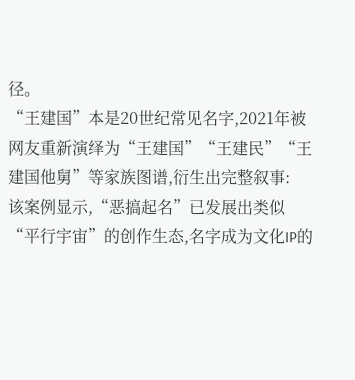径。
“王建国”本是20世纪常见名字,2021年被网友重新演绎为“王建国”“王建民”“王建国他舅”等家族图谱,衍生出完整叙事:
该案例显示,“恶搞起名”已发展出类似“平行宇宙”的创作生态,名字成为文化IP的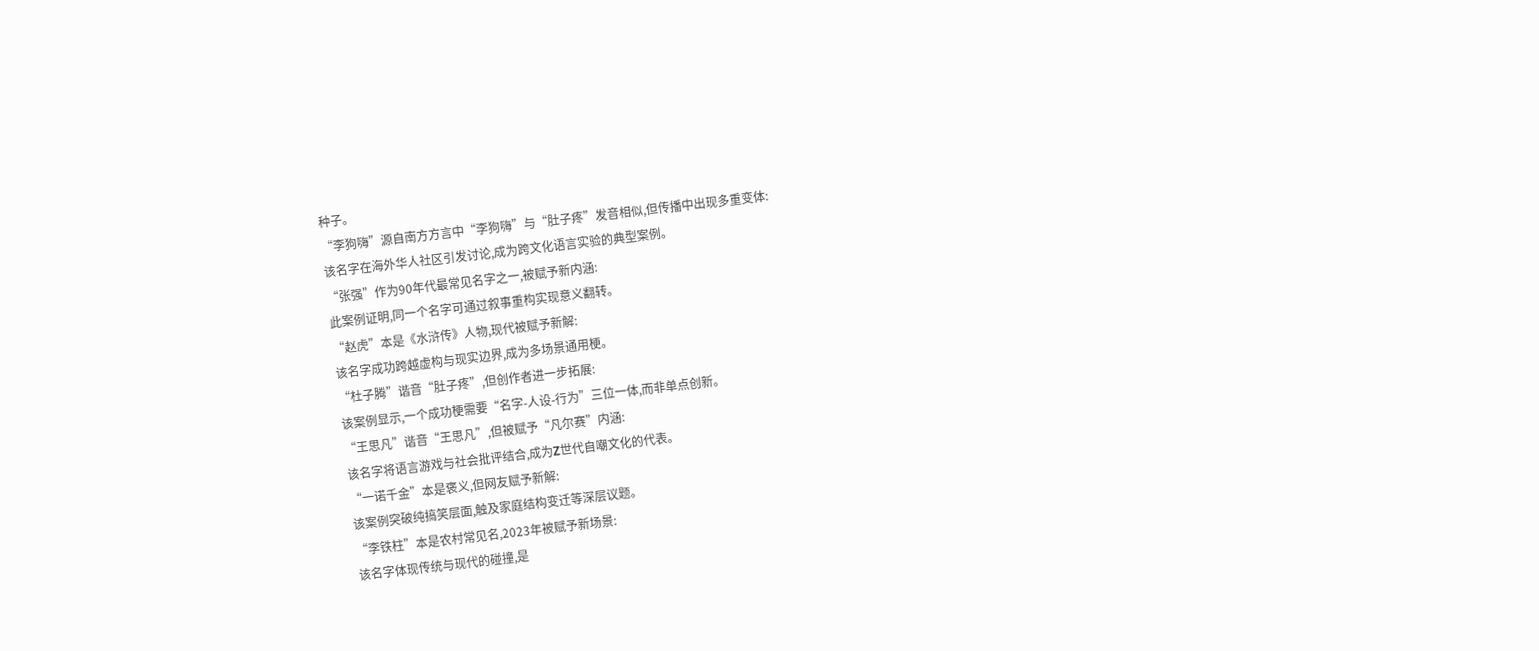种子。
“李狗嗨”源自南方方言中“李狗嗨”与“肚子疼”发音相似,但传播中出现多重变体:
该名字在海外华人社区引发讨论,成为跨文化语言实验的典型案例。
“张强”作为90年代最常见名字之一,被赋予新内涵:
此案例证明,同一个名字可通过叙事重构实现意义翻转。
“赵虎”本是《水浒传》人物,现代被赋予新解:
该名字成功跨越虚构与现实边界,成为多场景通用梗。
“杜子腾”谐音“肚子疼”,但创作者进一步拓展:
该案例显示,一个成功梗需要“名字-人设-行为”三位一体,而非单点创新。
“王思凡”谐音“王思凡”,但被赋予“凡尔赛”内涵:
该名字将语言游戏与社会批评结合,成为Z世代自嘲文化的代表。
“一诺千金”本是褒义,但网友赋予新解:
该案例突破纯搞笑层面,触及家庭结构变迁等深层议题。
“李铁柱”本是农村常见名,2023年被赋予新场景:
该名字体现传统与现代的碰撞,是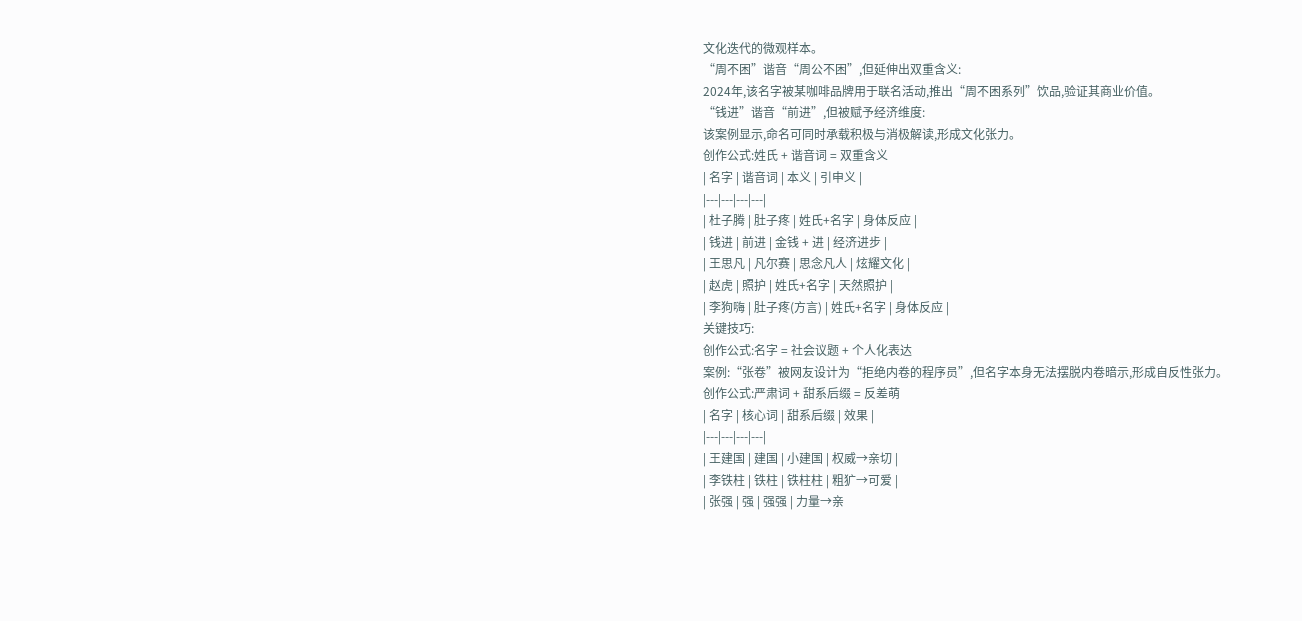文化迭代的微观样本。
“周不困”谐音“周公不困”,但延伸出双重含义:
2024年,该名字被某咖啡品牌用于联名活动,推出“周不困系列”饮品,验证其商业价值。
“钱进”谐音“前进”,但被赋予经济维度:
该案例显示,命名可同时承载积极与消极解读,形成文化张力。
创作公式:姓氏 + 谐音词 = 双重含义
| 名字 | 谐音词 | 本义 | 引申义 |
|---|---|---|---|
| 杜子腾 | 肚子疼 | 姓氏+名字 | 身体反应 |
| 钱进 | 前进 | 金钱 + 进 | 经济进步 |
| 王思凡 | 凡尔赛 | 思念凡人 | 炫耀文化 |
| 赵虎 | 照护 | 姓氏+名字 | 天然照护 |
| 李狗嗨 | 肚子疼(方言) | 姓氏+名字 | 身体反应 |
关键技巧:
创作公式:名字 = 社会议题 + 个人化表达
案例:“张卷”被网友设计为“拒绝内卷的程序员”,但名字本身无法摆脱内卷暗示,形成自反性张力。
创作公式:严肃词 + 甜系后缀 = 反差萌
| 名字 | 核心词 | 甜系后缀 | 效果 |
|---|---|---|---|
| 王建国 | 建国 | 小建国 | 权威→亲切 |
| 李铁柱 | 铁柱 | 铁柱柱 | 粗犷→可爱 |
| 张强 | 强 | 强强 | 力量→亲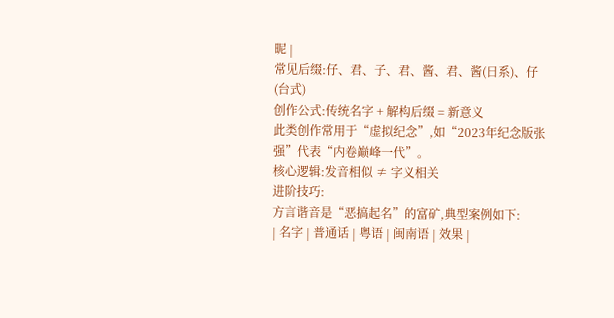昵 |
常见后缀:仔、君、子、君、酱、君、酱(日系)、仔(台式)
创作公式:传统名字 + 解构后缀 = 新意义
此类创作常用于“虚拟纪念”,如“2023年纪念版张强”代表“内卷巅峰一代”。
核心逻辑:发音相似 ≠ 字义相关
进阶技巧:
方言谐音是“恶搞起名”的富矿,典型案例如下:
| 名字 | 普通话 | 粤语 | 闽南语 | 效果 |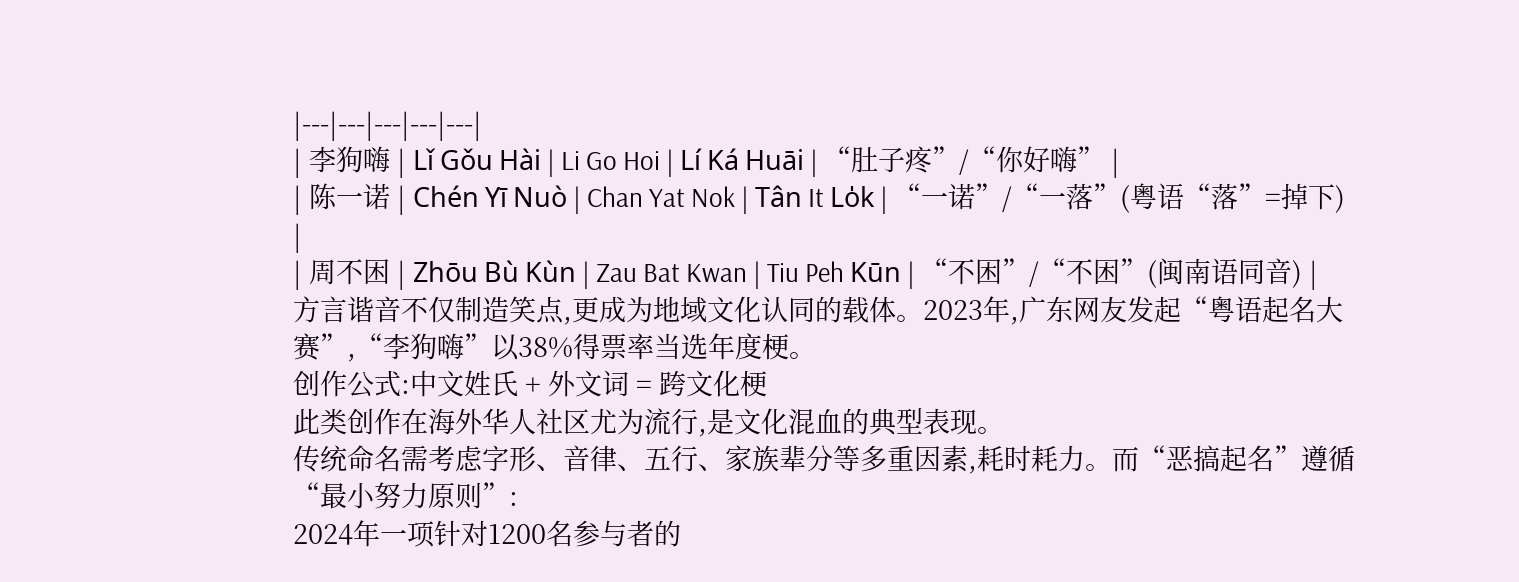|---|---|---|---|---|
| 李狗嗨 | Lǐ Gǒu Hài | Li Go Hoi | Lí Ká Huāi | “肚子疼”/“你好嗨” |
| 陈一诺 | Chén Yī Nuò | Chan Yat Nok | Tân It Lo̍k | “一诺”/“一落”(粤语“落”=掉下) |
| 周不困 | Zhōu Bù Kùn | Zau Bat Kwan | Tiu Peh Kūn | “不困”/“不困”(闽南语同音) |
方言谐音不仅制造笑点,更成为地域文化认同的载体。2023年,广东网友发起“粤语起名大赛”,“李狗嗨”以38%得票率当选年度梗。
创作公式:中文姓氏 + 外文词 = 跨文化梗
此类创作在海外华人社区尤为流行,是文化混血的典型表现。
传统命名需考虑字形、音律、五行、家族辈分等多重因素,耗时耗力。而“恶搞起名”遵循“最小努力原则”:
2024年一项针对1200名参与者的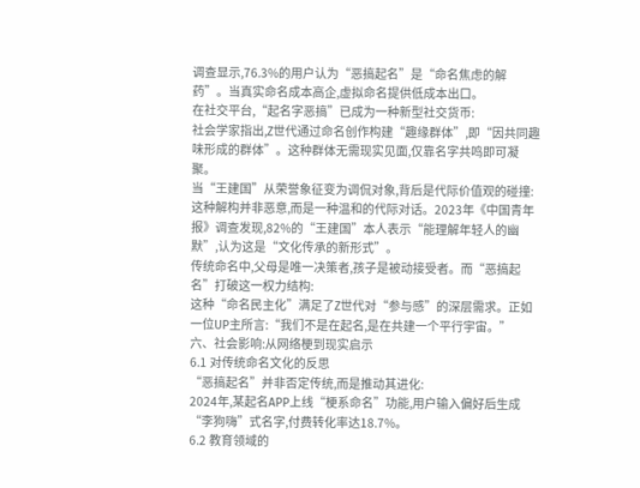调查显示,76.3%的用户认为“恶搞起名”是“命名焦虑的解药”。当真实命名成本高企,虚拟命名提供低成本出口。
在社交平台,“起名字恶搞”已成为一种新型社交货币:
社会学家指出,Z世代通过命名创作构建“趣缘群体”,即“因共同趣味形成的群体”。这种群体无需现实见面,仅靠名字共鸣即可凝聚。
当“王建国”从荣誉象征变为调侃对象,背后是代际价值观的碰撞:
这种解构并非恶意,而是一种温和的代际对话。2023年《中国青年报》调查发现,82%的“王建国”本人表示“能理解年轻人的幽默”,认为这是“文化传承的新形式”。
传统命名中,父母是唯一决策者,孩子是被动接受者。而“恶搞起名”打破这一权力结构:
这种“命名民主化”满足了Z世代对“参与感”的深层需求。正如一位UP主所言:“我们不是在起名,是在共建一个平行宇宙。”
六、社会影响:从网络梗到现实启示
6.1 对传统命名文化的反思
“恶搞起名”并非否定传统,而是推动其进化:
2024年,某起名APP上线“梗系命名”功能,用户输入偏好后生成“李狗嗨”式名字,付费转化率达18.7%。
6.2 教育领域的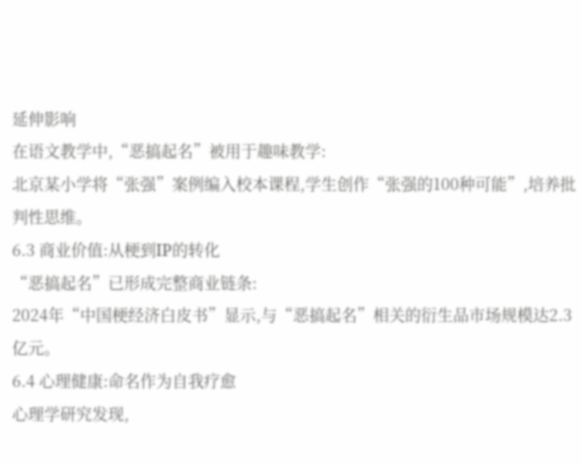延伸影响
在语文教学中,“恶搞起名”被用于趣味教学:
北京某小学将“张强”案例编入校本课程,学生创作“张强的100种可能”,培养批判性思维。
6.3 商业价值:从梗到IP的转化
“恶搞起名”已形成完整商业链条:
2024年“中国梗经济白皮书”显示,与“恶搞起名”相关的衍生品市场规模达2.3亿元。
6.4 心理健康:命名作为自我疗愈
心理学研究发现,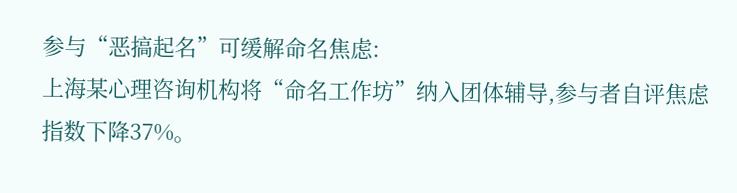参与“恶搞起名”可缓解命名焦虑:
上海某心理咨询机构将“命名工作坊”纳入团体辅导,参与者自评焦虑指数下降37%。